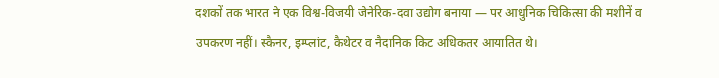दशकों तक भारत ने एक विश्व-विजयी जेनेरिक-दवा उद्योग बनाया — पर आधुनिक चिकित्सा की मशीनें व उपकरण नहीं। स्कैनर, इम्प्लांट, कैथेटर व नैदानिक किट अधिकतर आयातित थे।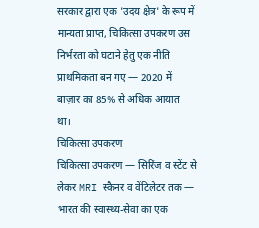सरकार द्वारा एक 'उदय क्षेत्र' के रूप में मान्यता प्राप्त, चिकित्सा उपकरण उस निर्भरता को घटाने हेतु एक नीति प्राथमिकता बन गए — 2020 में बाज़ार का 85% से अधिक आयात था।
चिकित्सा उपकरण
चिकित्सा उपकरण — सिरिंज व स्टेंट से लेकर MRI स्कैनर व वेंटिलेटर तक — भारत की स्वास्थ्य-सेवा का एक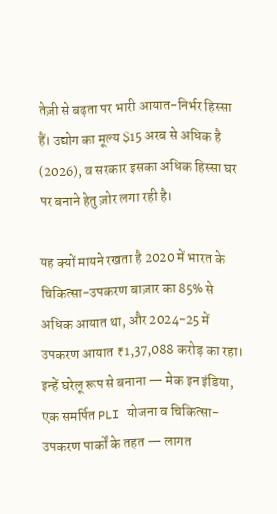तेज़ी से बढ़ता पर भारी आयात-निर्भर हिस्सा हैं। उद्योग का मूल्य $15 अरब से अधिक है (2026), व सरकार इसका अधिक हिस्सा घर पर बनाने हेतु ज़ोर लगा रही है।

यह क्यों मायने रखता है 2020 में भारत के चिकित्सा-उपकरण बाज़ार का 85% से अधिक आयात था, और 2024-25 में उपकरण आयात ₹1,37,088 करोड़ का रहा। इन्हें घरेलू रूप से बनाना — मेक इन इंडिया, एक समर्पित PLI योजना व चिकित्सा-उपकरण पार्कों के तहत — लागत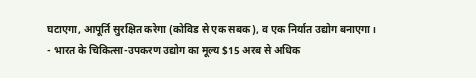घटाएगा, आपूर्ति सुरक्षित करेगा (कोविड से एक सबक), व एक निर्यात उद्योग बनाएगा।
- भारत के चिकित्सा-उपकरण उद्योग का मूल्य $15 अरब से अधिक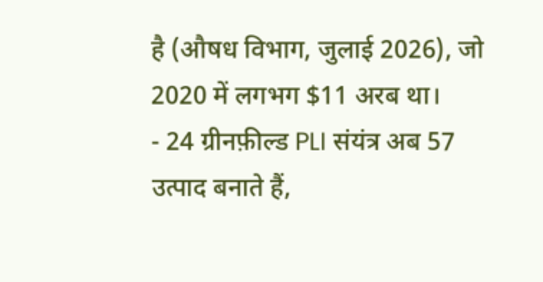है (औषध विभाग, जुलाई 2026), जो 2020 में लगभग $11 अरब था।
- 24 ग्रीनफ़ील्ड PLI संयंत्र अब 57 उत्पाद बनाते हैं,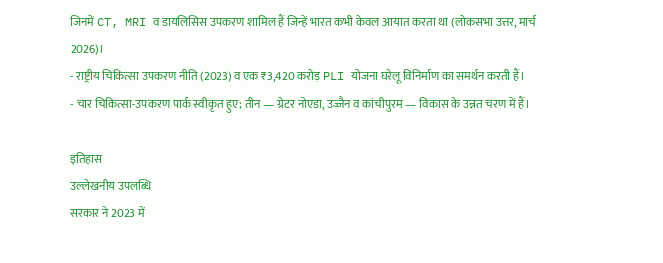जिनमें CT, MRI व डायलिसिस उपकरण शामिल हैं जिन्हें भारत कभी केवल आयात करता था (लोकसभा उत्तर, मार्च 2026)।
- राष्ट्रीय चिकित्सा उपकरण नीति (2023) व एक ₹3,420 करोड़ PLI योजना घरेलू विनिर्माण का समर्थन करती हैं।
- चार चिकित्सा-उपकरण पार्क स्वीकृत हुए; तीन — ग्रेटर नोएडा, उज्जैन व कांचीपुरम — विकास के उन्नत चरण में हैं।

इतिहास
उल्लेखनीय उपलब्धि
सरकार ने 2023 में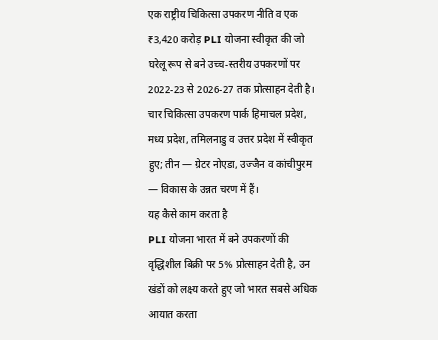एक राष्ट्रीय चिकित्सा उपकरण नीति व एक ₹3,420 करोड़ PLI योजना स्वीकृत की जो घरेलू रूप से बने उच्च-स्तरीय उपकरणों पर 2022-23 से 2026-27 तक प्रोत्साहन देती है। चार चिकित्सा उपकरण पार्क हिमाचल प्रदेश, मध्य प्रदेश, तमिलनाडु व उत्तर प्रदेश में स्वीकृत हुए; तीन — ग्रेटर नोएडा, उज्जैन व कांचीपुरम — विकास के उन्नत चरण में हैं।
यह कैसे काम करता है
PLI योजना भारत में बने उपकरणों की वृद्धिशील बिक्री पर 5% प्रोत्साहन देती है, उन खंडों को लक्ष्य करते हुए जो भारत सबसे अधिक आयात करता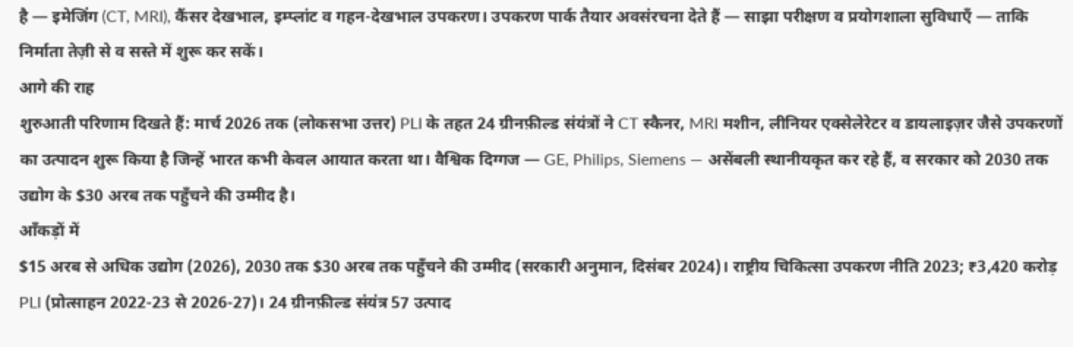है — इमेजिंग (CT, MRI), कैंसर देखभाल, इम्प्लांट व गहन-देखभाल उपकरण। उपकरण पार्क तैयार अवसंरचना देते हैं — साझा परीक्षण व प्रयोगशाला सुविधाएँ — ताकि निर्माता तेज़ी से व सस्ते में शुरू कर सकें।
आगे की राह
शुरुआती परिणाम दिखते हैं: मार्च 2026 तक (लोकसभा उत्तर) PLI के तहत 24 ग्रीनफ़ील्ड संयंत्रों ने CT स्कैनर, MRI मशीन, लीनियर एक्सेलेरेटर व डायलाइज़र जैसे उपकरणों का उत्पादन शुरू किया है जिन्हें भारत कभी केवल आयात करता था। वैश्विक दिग्गज — GE, Philips, Siemens — असेंबली स्थानीयकृत कर रहे हैं, व सरकार को 2030 तक उद्योग के $30 अरब तक पहुँचने की उम्मीद है।
आँकड़ों में
$15 अरब से अधिक उद्योग (2026), 2030 तक $30 अरब तक पहुँचने की उम्मीद (सरकारी अनुमान, दिसंबर 2024)। राष्ट्रीय चिकित्सा उपकरण नीति 2023; ₹3,420 करोड़ PLI (प्रोत्साहन 2022-23 से 2026-27)। 24 ग्रीनफ़ील्ड संयंत्र 57 उत्पाद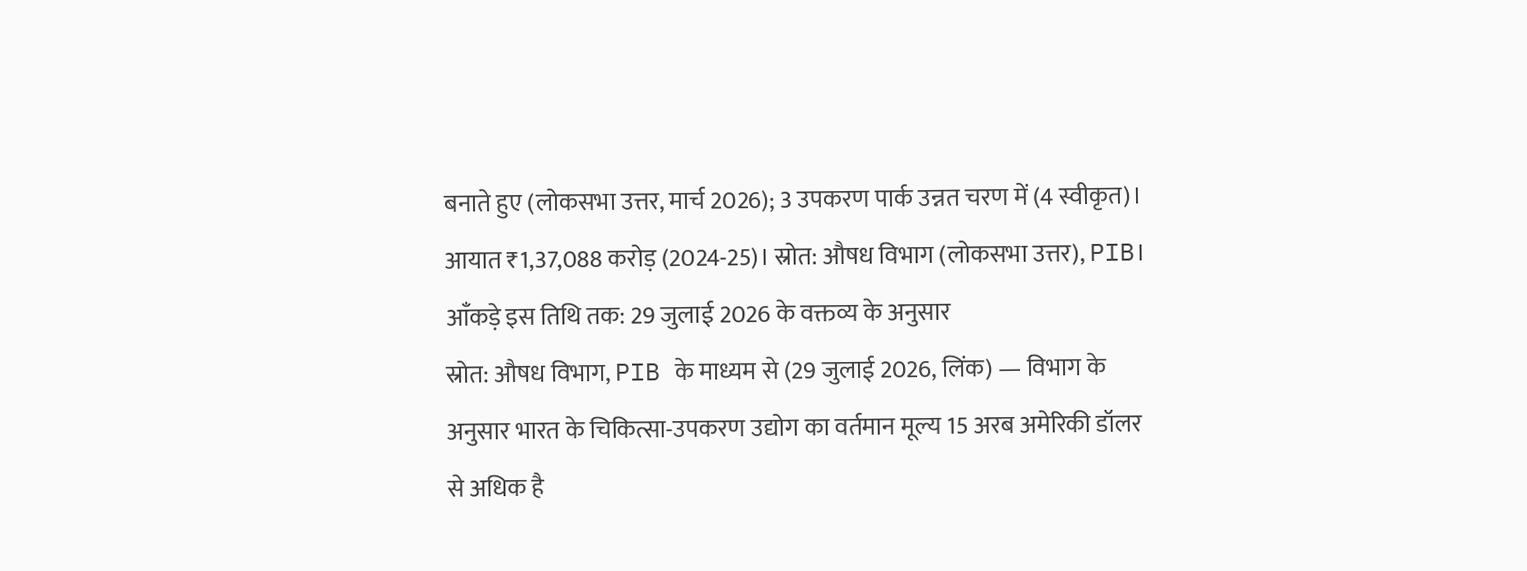बनाते हुए (लोकसभा उत्तर, मार्च 2026); 3 उपकरण पार्क उन्नत चरण में (4 स्वीकृत)। आयात ₹1,37,088 करोड़ (2024-25)। स्रोत: औषध विभाग (लोकसभा उत्तर), PIB।
आँकड़े इस तिथि तक: 29 जुलाई 2026 के वक्तव्य के अनुसार
स्रोत: औषध विभाग, PIB के माध्यम से (29 जुलाई 2026, लिंक) — विभाग के अनुसार भारत के चिकित्सा-उपकरण उद्योग का वर्तमान मूल्य 15 अरब अमेरिकी डॉलर से अधिक है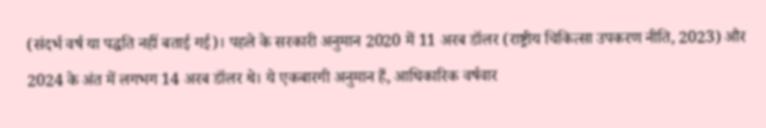(संदर्भ वर्ष या पद्धति नहीं बताई गई)। पहले के सरकारी अनुमान 2020 में 11 अरब डॉलर (राष्ट्रीय चिकित्सा उपकरण नीति, 2023) और 2024 के अंत में लगभग 14 अरब डॉलर थे। ये एकबारगी अनुमान हैं, आधिकारिक वर्षवार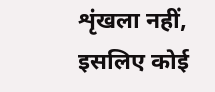शृंखला नहीं, इसलिए कोई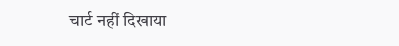चार्ट नहीं दिखाया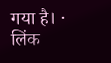गया है। · लिंक